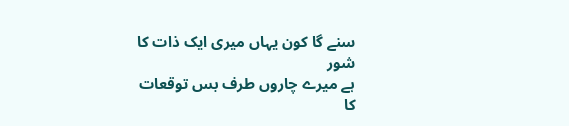سنے گا کون یہاں میری ایک ذات کا شور
ہے میرے چاروں طرف بس توقعات کا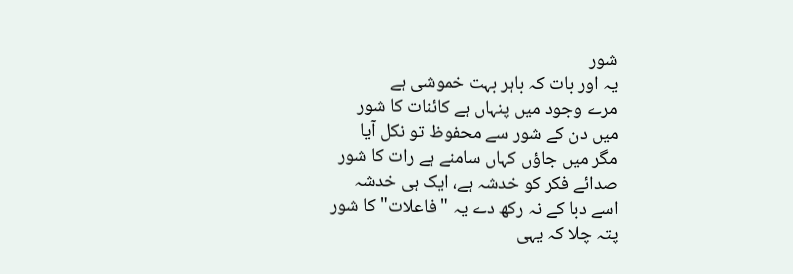شور
یہ اور بات کہ باہر بہت خموشی ہے
مرے وجود میں پنہاں ہے کائنات کا شور
میں دن کے شور سے محفوظ تو نکل آیا
مگر میں جاؤں کہاں سامنے ہے رات کا شور
صدائے فکر کو خدشہ ہے، ایک ہی خدشہ
اسے دبا کے نہ رکھ دے یہ "فاعلات" کا شور
پتہ چلا کہ یہی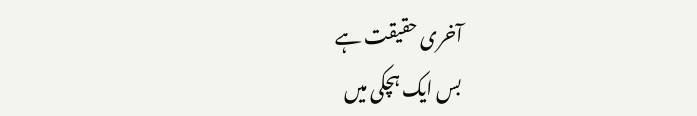آخری حقیقت ہے
بس ایک ہچکی میں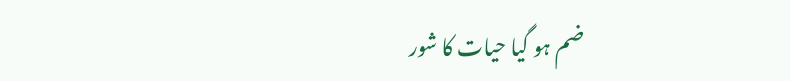ضم ہو گیا حیات کا شور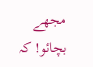مجھے بچائو! کہ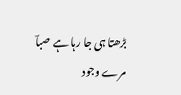بڑھتا ہی جا رہا ہے صباؔ
مرے وجود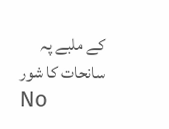کے ملبے پہ سانحات کا شور
No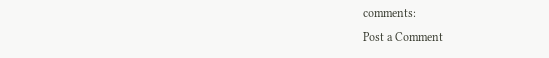comments:
Post a Comment